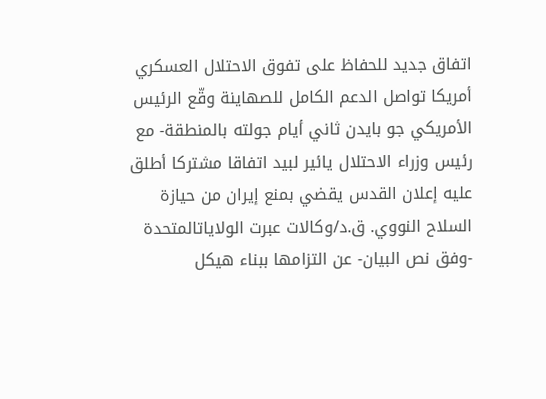اتفاق جديد للحفاظ على تفوق الاحتلال العسكري أمريكا تواصل الدعم الكامل للصهاينة وقّع الرئيس الأمريكي جو بايدن ثاني أيام جولته بالمنطقة- مع رئيس وزراء الاحتلال يائير لبيد اتفاقا مشتركا أطلق عليه إعلان القدس يقضي بمنع إيران من حيازة السلاح النووي. ق.د/وكالات عبرت الولاياتالمتحدة -وفق نص البيان- عن التزامها ببناء هيكل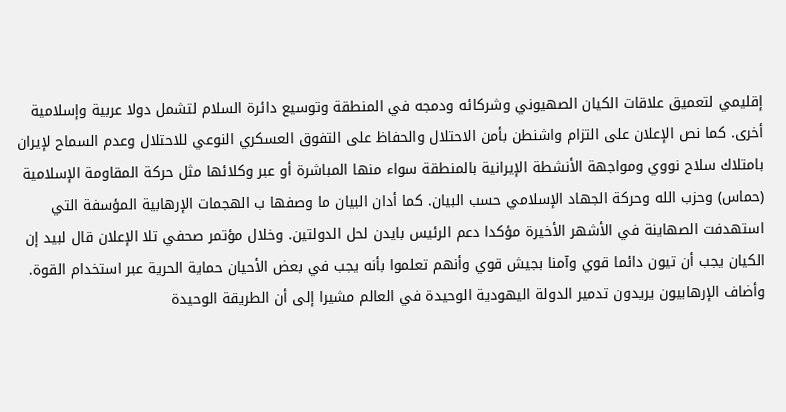إقليمي لتعميق علاقات الكيان الصهيوني وشركائه ودمجه في المنطقة وتوسيع دائرة السلام لتشمل دولا عربية وإسلامية أخرى. كما نص الإعلان على التزام واشنطن بأمن الاحتلال والحفاظ على التفوق العسكري النوعي للاحتلال وعدم السماح لإيران بامتلاك سلاح نووي ومواجهة الأنشطة الإيرانية بالمنطقة سواء منها المباشرة أو عبر وكلائها مثل حركة المقاومة الإسلامية (حماس) وحزب الله وحركة الجهاد الإسلامي حسب البيان. كما أدان البيان ما وصفها ب الهجمات الإرهابية المؤسفة التي استهدفت الصهاينة في الأشهر الأخيرة مؤكدا دعم الرئيس بايدن لحل الدولتين. وخلال مؤتمر صحفي تلا الإعلان قال لبيد إن الكيان يجب أن تيون دائما قوي وآمنا بجيش قوي وأنهم تعلموا بأنه يجب في بعض الأحيان حماية الحرية عبر استخدام القوة. وأضاف الإرهابيون يريدون تدمير الدولة اليهودية الوحيدة في العالم مشيرا إلى أن الطريقة الوحيدة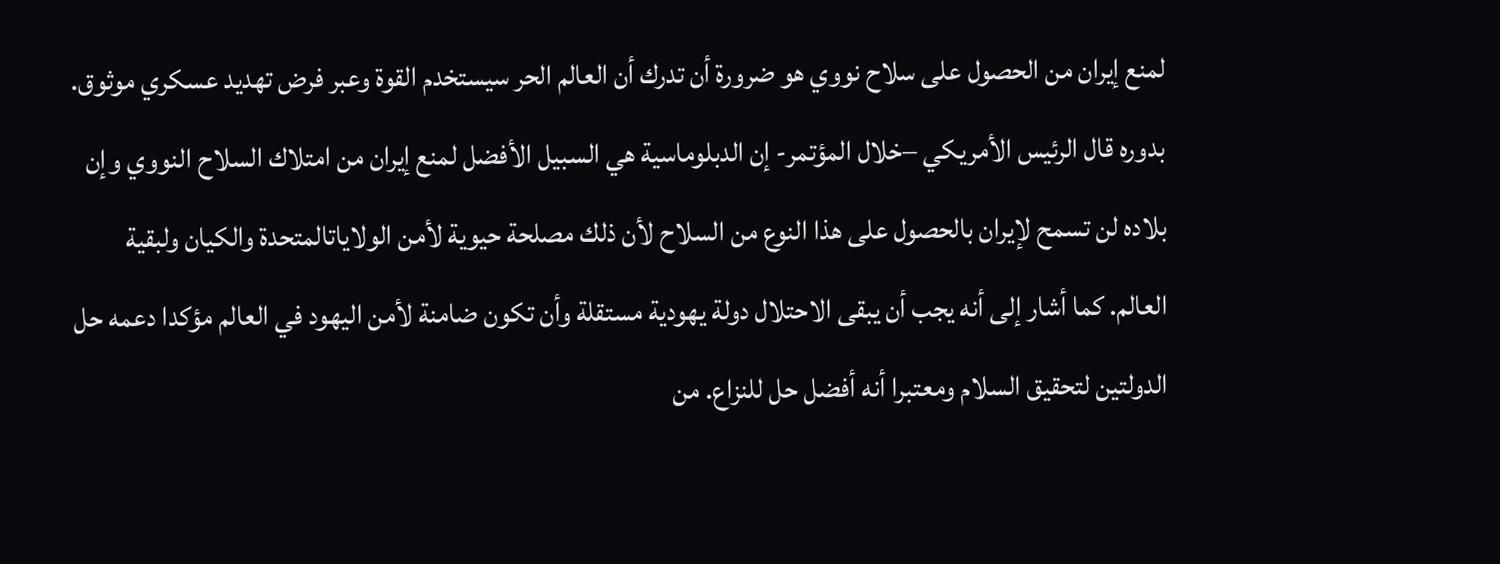لمنع إيران من الحصول على سلاح نووي هو ضرورة أن تدرك أن العالم الحر سيستخدم القوة وعبر فرض تهديد عسكري موثوق. بدوره قال الرئيس الأمريكي –خلال المؤتمر- إن الدبلوماسية هي السبيل الأفضل لمنع إيران من امتلاك السلاح النووي وإن بلاده لن تسمح لإيران بالحصول على هذا النوع من السلاح لأن ذلك مصلحة حيوية لأمن الولاياتالمتحدة والكيان ولبقية العالم. كما أشار إلى أنه يجب أن يبقى الاحتلال دولة يهودية مستقلة وأن تكون ضامنة لأمن اليهود في العالم مؤكدا دعمه حل الدولتين لتحقيق السلام ومعتبرا أنه أفضل حل للنزاع. من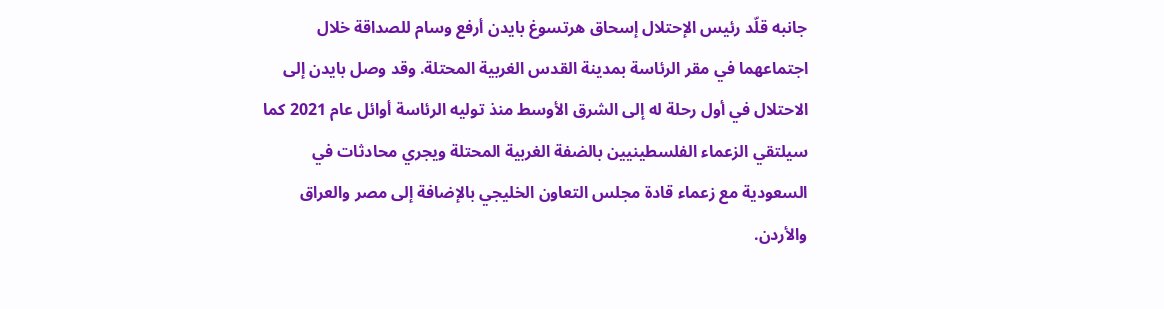جانبه قلّد رئيس الإحتلال إسحاق هرتسوغ بايدن أرفع وسام للصداقة خلال اجتماعهما في مقر الرئاسة بمدينة القدس الغربية المحتلة. وقد وصل بايدن إلى الاحتلال في أول رحلة له إلى الشرق الأوسط منذ توليه الرئاسة أوائل عام 2021 كما سيلتقي الزعماء الفلسطينيين بالضفة الغربية المحتلة ويجري محادثات في السعودية مع زعماء قادة مجلس التعاون الخليجي بالإضافة إلى مصر والعراق والأردن.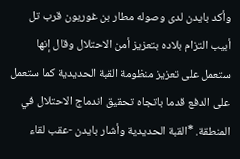وأكد بايدن لدى وصوله مطار بن غوريون قرب تل أبيب التزام بلاده بتعزيز أمن الاحتلال وقال إنها ستعمل على تعزيز منظومة القبة الحديدية كما ستعمل على الدفع قدما باتجاه تحقيق اندماج الاحتلال في المنطقة. *القبة الحديدية وأشار بايدن -عقب لقاء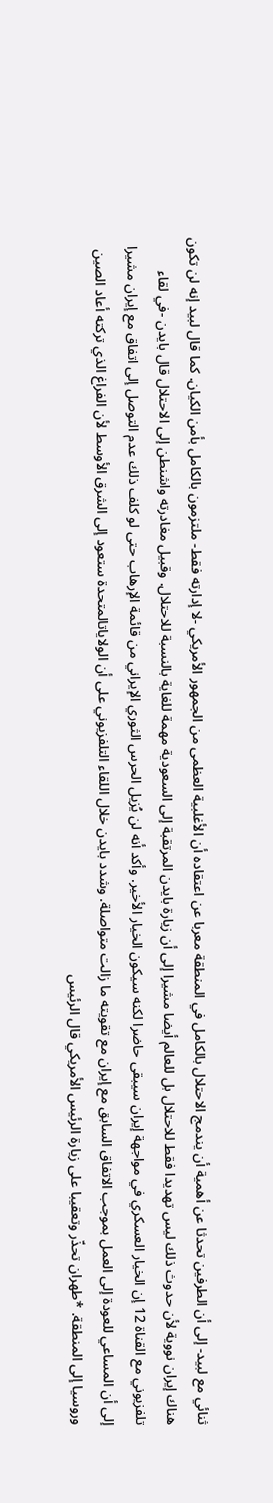ثنائي مع لبيد- إلى أن الطرفين تحدثا عن أهمية أن يندمج الاحتلال بالكامل في المنطقة معربا عن اعتقاده أن الأغلبية العظمى من الجمهور الأمريكي -لا إدارته فقط- ملتزمون بالكامل بأمن الكيان. كما قال لبيد إنه لن تكون هناك إيران نووية لأن حدوث ذلك ليس تهديدا فقط للاحتلال بل للعالم أيضا مشيرا إلى أن زيارة بايدن المرتقبة إلى السعودية مهمة للغاية بالنسبة للاحتلال. وقبيل مغادرته واشنطن إلى الاحتلال قال بايدن -في لقاء تلفزيوني مع القناة 12 إن الخيار العسكري في مواجهة إيران سيبقى حاضرا لكنه سيكون الخيار الأخير. وأكد أنه لن يُزيل الحرس الثوري الإيراني من قائمة الإرهاب حتى لو كلف ذلك عدم التوصل إلى اتفاق مع إيران مشيرا إلى أن المساعي للعودة إلى العمل بموجب الاتفاق السابق مع إيران مع تقويته ما زالت متواصلة. وشدد بايدن خلال اللقاء التلفزيوني على أن الولاياتالمتحدة ستعود إلى الشرق الأوسط لأن الفراغ الذي تركته أعاد الصين وروسيا إلى المنطقة. *طهران تحذّر وتعقيبا على زيارة الرئيس الأمريكي قال الرئيس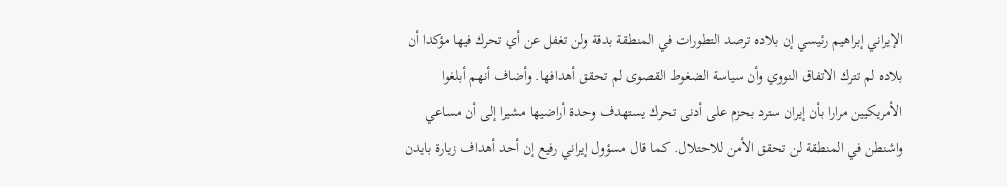الإيراني إبراهيم رئيسي إن بلاده ترصد التطورات في المنطقة بدقة ولن تغفل عن أي تحرك فيها مؤكدا أن بلاده لم تترك الاتفاق النووي وأن سياسة الضغوط القصوى لم تحقق أهدافها. وأضاف أنهم أبلغوا الأمريكيين مرارا بأن إيران سترد بحزم على أدنى تحرك يستهدف وحدة أراضيها مشيرا إلى أن مساعي واشنطن في المنطقة لن تحقق الأمن للاحتلال. كما قال مسؤول إيراني رفيع إن أحد أهداف زيارة بايدن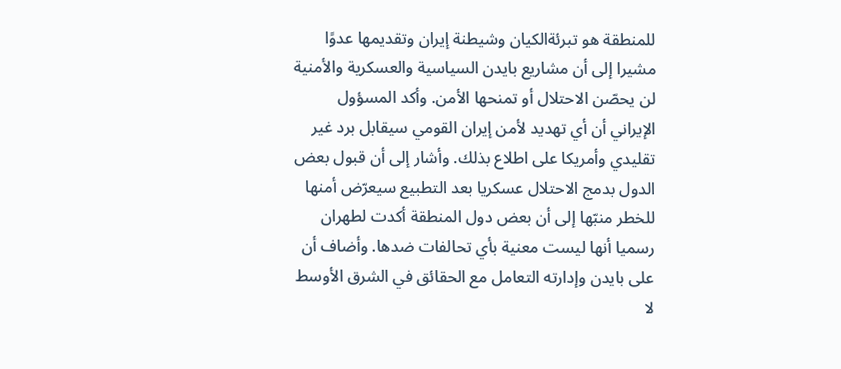للمنطقة هو تبرئةالكيان وشيطنة إيران وتقديمها عدوًا مشيرا إلى أن مشاريع بايدن السياسية والعسكرية والأمنية لن يحصّن الاحتلال أو تمنحها الأمن. وأكد المسؤول الإيراني أن أي تهديد لأمن إيران القومي سيقابل برد غير تقليدي وأمريكا على اطلاع بذلك. وأشار إلى أن قبول بعض الدول بدمج الاحتلال عسكريا بعد التطبيع سيعرّض أمنها للخطر منبّها إلى أن بعض دول المنطقة أكدت لطهران رسميا أنها ليست معنية بأي تحالفات ضدها. وأضاف أن على بايدن وإدارته التعامل مع الحقائق في الشرق الأوسط لا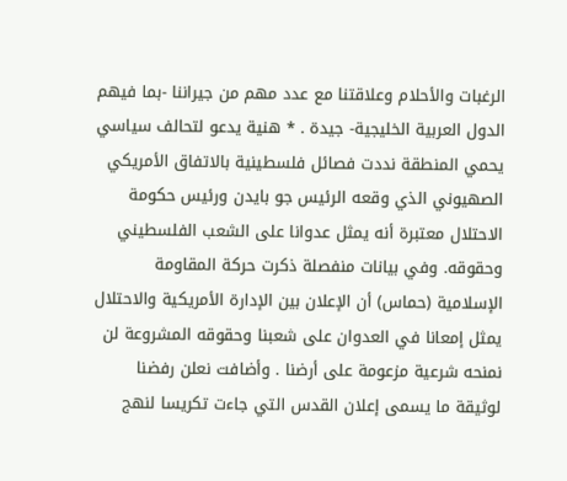الرغبات والأحلام وعلاقتنا مع عدد مهم من جيراننا -بما فيهم الدول العربية الخليجية- جيدة . * هنية يدعو لتحالف سياسي يحمي المنطقة نددت فصائل فلسطينية بالاتفاق الأمريكي الصهيوني الذي وقعه الرئيس جو بايدن ورئيس حكومة الاحتلال معتبرة أنه يمثل عدوانا على الشعب الفلسطيني وحقوقه. وفي بيانات منفصلة ذكرت حركة المقاومة الإسلامية (حماس) أن الإعلان بين الإدارة الأمريكية والاحتلال يمثل إمعانا في العدوان على شعبنا وحقوقه المشروعة لن نمنحه شرعية مزعومة على أرضنا . وأضافت نعلن رفضنا لوثيقة ما يسمى إعلان القدس التي جاءت تكريسا لنهج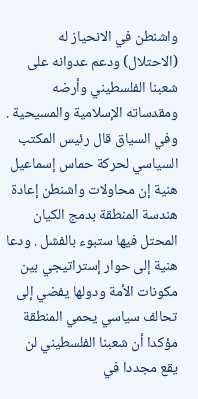واشنطن في الانحياز له (الاحتلال) ودعم عدوانه على شعبنا الفلسطيني وأرضه ومقدساته الإسلامية والمسيحية . وفي السياق قال رئيس المكتب السياسي لحركة حماس إسماعيل هنية إن محاولات واشنطن إعادة هندسة المنطقة بدمج الكيان المحتل فيها ستبوء بالفشل . ودعا هنية إلى حوار إستراتيجي بين مكونات الأمة ودولها يفضي إلى تحالف سياسي يحمي المنطقة مؤكدا أن شعبنا الفلسطيني لن يقع مجددا في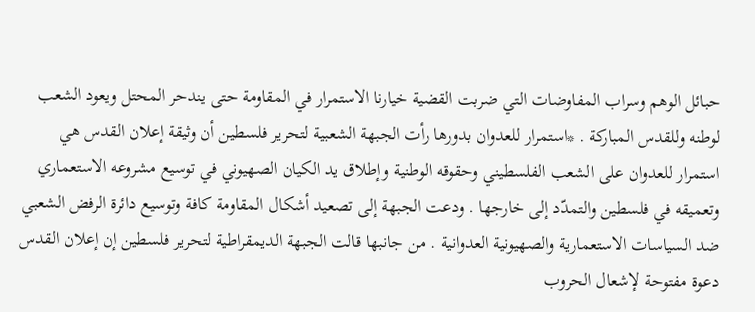حبائل الوهم وسراب المفاوضات التي ضربت القضية خيارنا الاستمرار في المقاومة حتى يندحر المحتل ويعود الشعب لوطنه وللقدس المباركة . *استمرار للعدوان بدورها رأت الجبهة الشعبية لتحرير فلسطين أن وثيقة إعلان القدس هي استمرار للعدوان على الشعب الفلسطيني وحقوقه الوطنية وإطلاق يد الكيان الصهيوني في توسيع مشروعه الاستعماري وتعميقه في فلسطين والتمدّد إلى خارجها . ودعت الجبهة إلى تصعيد أشكال المقاومة كافة وتوسيع دائرة الرفض الشعبي ضد السياسات الاستعمارية والصهيونية العدوانية . من جانبها قالت الجبهة الديمقراطية لتحرير فلسطين إن إعلان القدس دعوة مفتوحة لإشعال الحروب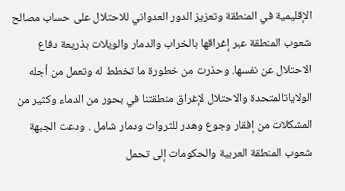الإقليمية في المنطقة وتعزيز الدور العدواني للاحتلال على حساب مصالح شعوب المنطقة عبر إغراقها بالخراب والدمار والويلات بذريعة دفاع الاحتلال عن نفسها. وحذرت من خطورة ما تخطط له وتعمل من أجله الولاياتالمتحدة والاحتلال لإغراق منطقتنا في بحور من الدماء وكثير من المشكلات من إفقار وجوع وهدر للثروات ودمار شامل . ودعت الجبهة شعوب المنطقة العربية والحكومات إلى تحمل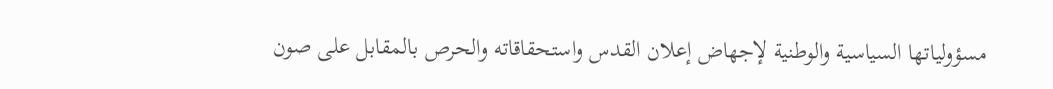مسؤولياتها السياسية والوطنية لإجهاض إعلان القدس واستحقاقاته والحرص بالمقابل على صون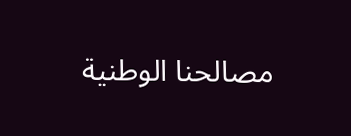مصالحنا الوطنية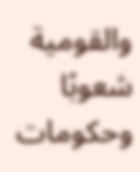والقومية شعوبًا وحكومات